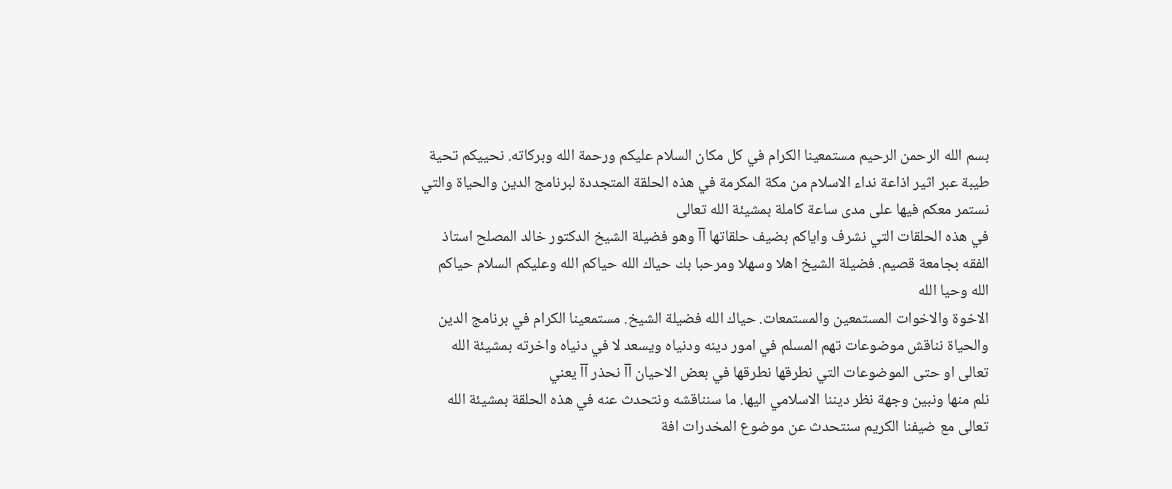بسم الله الرحمن الرحيم مستمعينا الكرام في كل مكان السلام عليكم ورحمة الله وبركاته. نحييكم تحية طيبة عبر اثير اذاعة نداء الاسلام من مكة المكرمة في هذه الحلقة المتجددة لبرنامج الدين والحياة والتي نستمر معكم فيها على مدى ساعة كاملة بمشيئة الله تعالى
في هذه الحلقات التي نشرف واياكم بضيف حلقاتها آآ وهو فضيلة الشيخ الدكتور خالد المصلح استاذ الفقه بجامعة قصيم. فضيلة الشيخ اهلا وسهلا ومرحبا بك حياك الله حياكم الله وعليكم السلام حياكم الله وحيا الله
الاخوة والاخوات المستمعين والمستمعات. حياك الله فضيلة الشيخ. مستمعينا الكرام في برنامج الدين والحياة نناقش موضوعات تهم المسلم في امور دينه ودنياه ويسعد لا في دنياه واخرته بمشيئة الله تعالى او حتى الموضوعات التي نطرقها نطرقها في بعض الاحيان آآ نحذر آآ يعني
نلم منها ونبين وجهة نظر ديننا الاسلامي اليها. ما سنناقشه ونتحدث عنه في هذه الحلقة بمشيئة الله تعالى مع ضيفنا الكريم سنتحدث عن موضوع المخدرات افة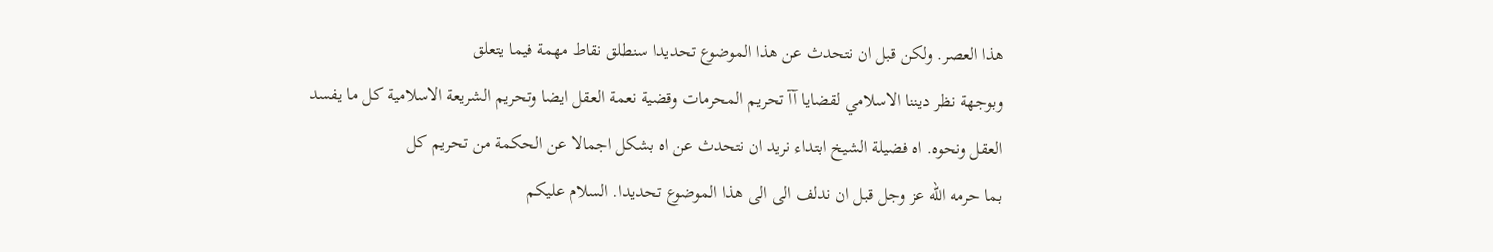هذا العصر. ولكن قبل ان نتحدث عن هذا الموضوع تحديدا سنطلق نقاط مهمة فيما يتعلق
وبوجهة نظر ديننا الاسلامي لقضايا آآ تحريم المحرمات وقضية نعمة العقل ايضا وتحريم الشريعة الاسلامية كل ما يفسد العقل ونحوه. اه فضيلة الشيخ ابتداء نريد ان نتحدث عن اه بشكل اجمالا عن الحكمة من تحريم كل
بما حرمه الله عز وجل قبل ان ندلف الى الى هذا الموضوع تحديدا. السلام عليكم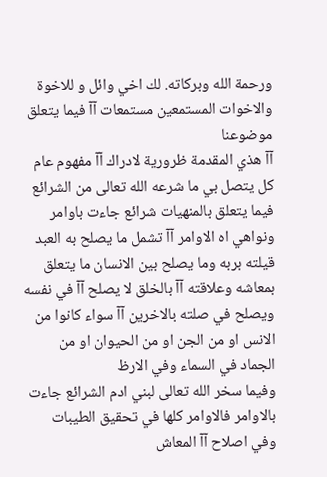ورحمة الله وبركاته. لك اخي وائل و للاخوة والاخوات المستمعين مستمعات آآ فيما يتعلق موضوعنا
آآ هذي المقدمة ظرورية لادراك آآ مفهوم عام كل يتصل بي ما شرعه الله تعالى من الشرائع فيما يتعلق بالمنهيات شرائع جاءت باوامر ونواهي اه الاوامر آآ تشمل ما يصلح به العبد
قيلته بربه وما يصلح بين الانسان ما يتعلق بمعاشه وعلاقته آآ بالخلق لا يصلح آآ في نفسه ويصلح في صلته بالاخرين آآ سواء كانوا من الانس او من الجن او من الحيوان او من الجماد في السماء وفي الارظ
وفيما سخر الله تعالى لبني ادم الشرائع جاءت بالاوامر فالاوامر كلها في تحقيق الطيبات وفي اصلاح آآ المعاش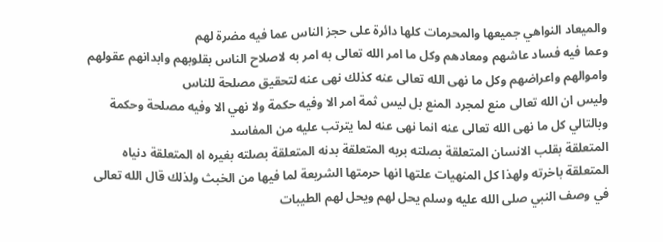والميعاد النواهي جميعها والمحرمات كلها دائرة على حجز الناس عما فيه مضرة لهم
وعما فيه فساد عاشهم ومعادهم وكل ما امر الله تعالى به امر به لاصلاح الناس بقلوبهم وابدانهم عقولهم واموالهم واعراضهم وكل ما نهى الله تعالى عنه كذلك نهى عنه لتحقيق مصلحة للناس
وليس ان الله تعالى منع لمجرد المنع بل ليس ثمة امر الا وفيه حكمة ولا نهي الا وفيه مصلحة وحكمة وبالتالي كل ما نهى الله تعالى عنه انما نهى عنه لما يترتب عليه من المفاسد
المتعلقة بقلب الانسان المتعلقة بصلته بربه المتعلقة بدنه المتعلقة بصلته بغيره اه المتعلقة دنياه المتعلقة باخرته ولهذا كل المنهيات علتها انها حرمتها الشريعة لما فيها من الخبث ولذلك قال الله تعالى في وصف النبي صلى الله عليه وسلم يحل لهم ويحل لهم الطيبات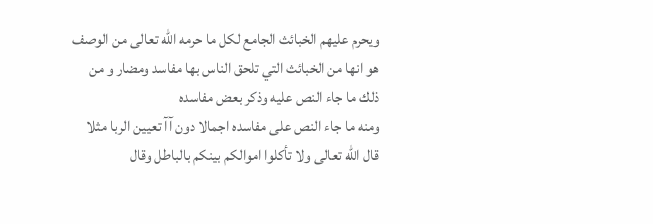ويحرم عليهم الخبائث الجامع لكل ما حرمه الله تعالى من الوصف هو انها من الخبائث التي تلحق الناس بها مفاسد ومضار و من ذلك ما جاء النص عليه وذكر بعض مفاسده
ومنه ما جاء النص على مفاسده اجمالا دون آآ تعيين الربا مثلا قال الله تعالى ولا تأكلوا اموالكم بينكم بالباطل وقال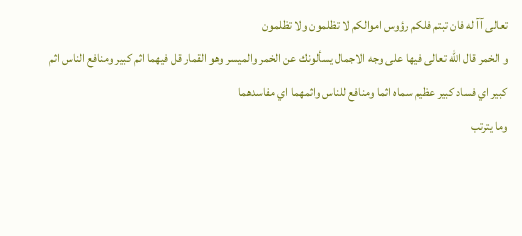تعالى آآ له فان تبتم فلكم رؤوس اموالكم لا تظلمون ولا تظلمون
و الخمر قال الله تعالى فيها على وجه الاجمال يسألونك عن الخمر والميسر وهو القمار قل فيهما اثم كبير ومنافع الناس اثم كبير اي فساد كبير عظيم سماه اثما ومنافع للناس واثمهما اي مفاسدهما
وما يترتب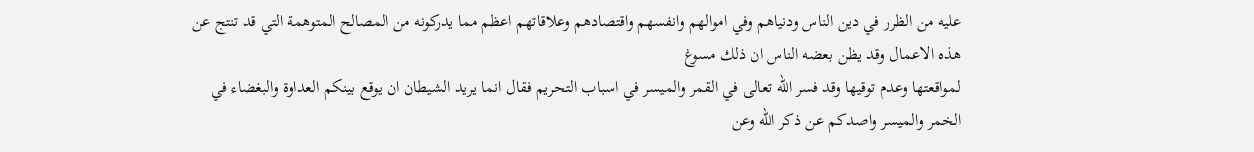عليه من الظرر في دين الناس ودنياهم وفي اموالهم وانفسهم واقتصادهم وعلاقاتهم اعظم مما يدركونه من المصالح المتوهمة التي قد تنتج عن هذه الاعمال وقد يظن بعضه الناس ان ذلك مسوغ
لمواقعتها وعدم توقيها وقد فسر الله تعالى في القمر والميسر في اسباب التحريم فقال انما يريد الشيطان ان يوقع بينكم العداوة والبغضاء في الخمر والميسر واصدكم عن ذكر الله وعن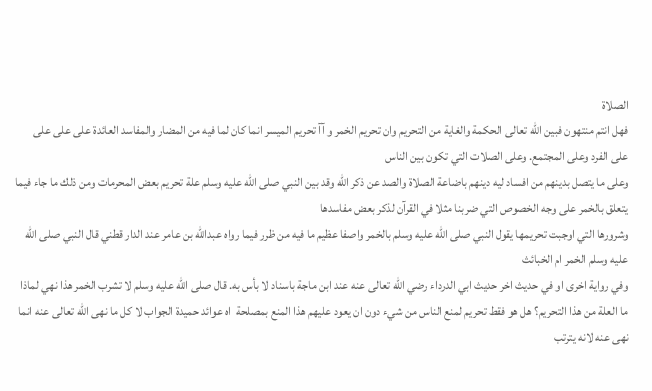الصلاة
فهل انتم منتهون فبين الله تعالى الحكمة والغاية من التحريم وان تحريم الخمر و آآ تحريم الميسر انما كان لما فيه من المضار والمفاسد العائدة على على على على الفرد وعلى المجتمع. وعلى الصلات التي تكون بين الناس
وعلى ما يتصل بدينهم من افساد ليه دينهم باضاعة الصلاة والصد عن ذكر الله وقد بين النبي صلى الله عليه وسلم علة تحريم بعض المحرمات ومن ذلك ما جاء فيما يتعلق بالخمر على وجه الخصوص التي ضربنا مثلا في القرآن لذكر بعض مفاسدها
وشرورها التي اوجبت تحريمها يقول النبي صلى الله عليه وسلم بالخمر واصفا عظيم ما فيه من ظرر فيما رواه عبدالله بن عامر عند الدار قطني قال النبي صلى الله عليه وسلم الخمر ام الخبائث
وفي رواية اخرى او في حديث اخر حديث ابي الدرداء رضي الله تعالى عنه عند ابن ماجة باسناد لا بأس به. قال صلى الله عليه وسلم لا تشرب الخمر هذا نهي لماذا
ما العلة من هذا التحريم؟ هل هو فقط تحريم لمنع الناس من شيء دون ان يعود عليهم هذا المنع بمصلحة  اه عوائد حميدة الجواب لا كل ما نهى الله تعالى عنه انما نهى عنه لانه يترتب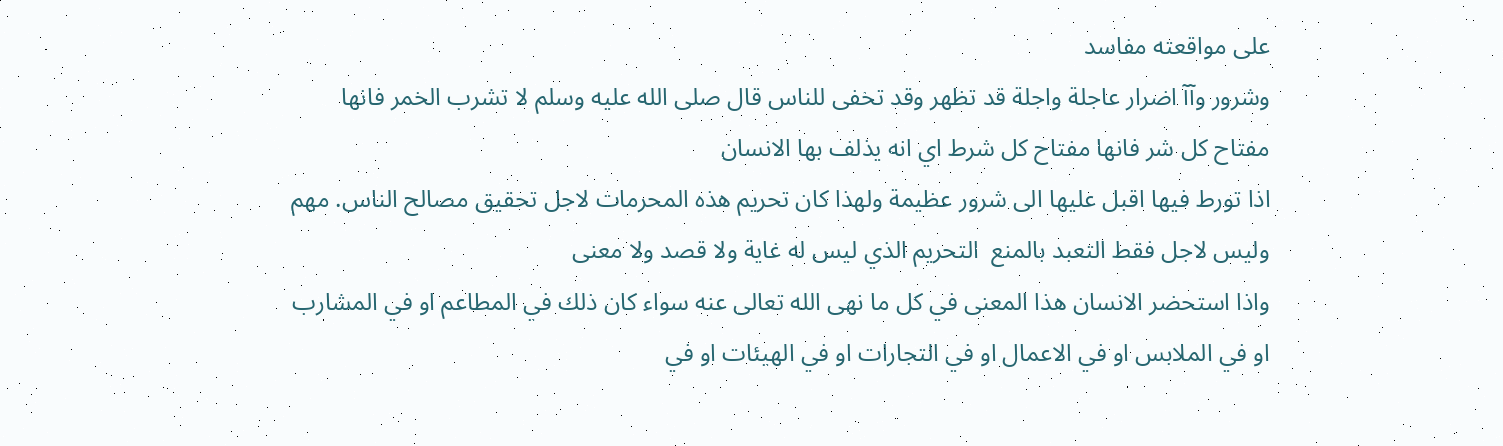على مواقعته مفاسد
وشرور وآآ اضرار عاجلة واجلة قد تظهر وقد تخفى للناس قال صلى الله عليه وسلم لا تشرب الخمر فانها مفتاح كل شر فانها مفتاح كل شرط اي انه يذلف بها الانسان
اذا تورط فيها اقبل عليها الى شرور عظيمة ولهذا كان تحريم هذه المحرمات لاجل تحقيق مصالح الناس. مهم وليس لاجل فقط التعبد بالمنع  التحريم الذي ليس له غاية ولا قصد ولا معنى
واذا استحضر الانسان هذا المعنى في كل ما نهى الله تعالى عنه سواء كان ذلك في المطاعم او في المشارب او في الملابس او في الاعمال او في التجارات او في الهيئات او في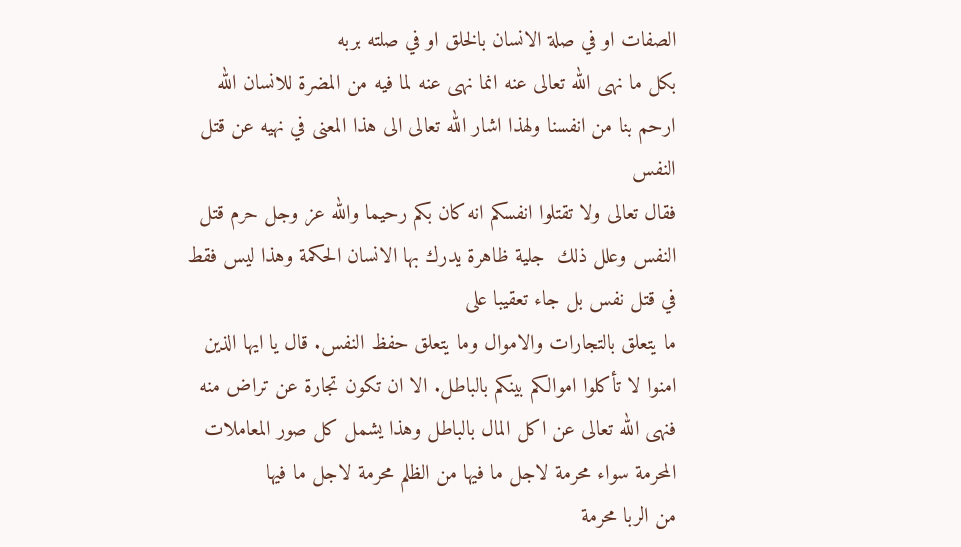الصفات او في صلة الانسان بالخلق او في صلته بربه
بكل ما نهى الله تعالى عنه انما نهى عنه لما فيه من المضرة للانسان الله ارحم بنا من انفسنا ولهذا اشار الله تعالى الى هذا المعنى في نهيه عن قتل النفس
فقال تعالى ولا تقتلوا انفسكم انه كان بكم رحيما والله عز وجل حرم قتل النفس وعلل ذلك  جلية ظاهرة يدرك بها الانسان الحكمة وهذا ليس فقط في قتل نفس بل جاء تعقيبا على
ما يتعلق بالتجارات والاموال وما يتعلق حفظ النفس. قال يا ايها الذين امنوا لا تأكلوا اموالكم بينكم بالباطل. الا ان تكون تجارة عن تراض منه  فنهى الله تعالى عن اكل المال بالباطل وهذا يشمل كل صور المعاملات المحرمة سواء محرمة لاجل ما فيها من الظلم محرمة لاجل ما فيها
من الربا محرمة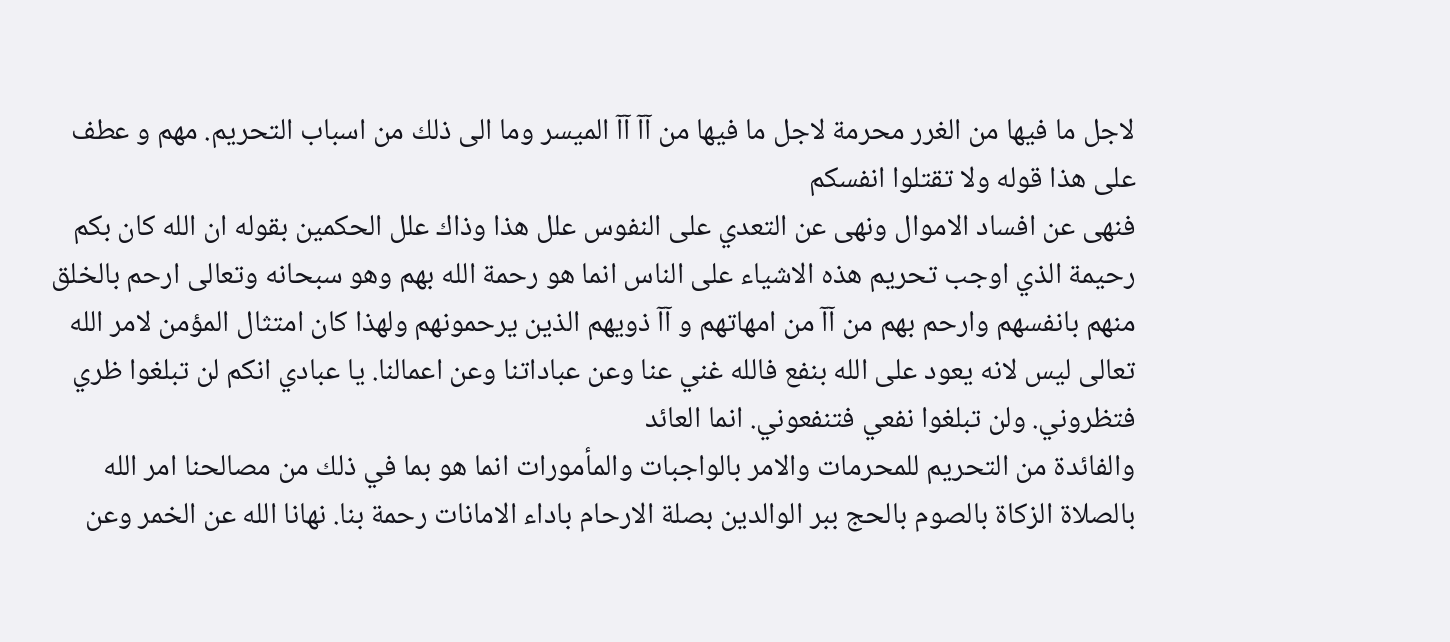لاجل ما فيها من الغرر محرمة لاجل ما فيها من آآ آآ الميسر وما الى ذلك من اسباب التحريم. مهم و عطف على هذا قوله ولا تقتلوا انفسكم
فنهى عن افساد الاموال ونهى عن التعدي على النفوس علل هذا وذاك علل الحكمين بقوله ان الله كان بكم رحيمة الذي اوجب تحريم هذه الاشياء على الناس انما هو رحمة الله بهم وهو سبحانه وتعالى ارحم بالخلق
منهم بانفسهم وارحم بهم من آآ من امهاتهم و آآ ذويهم الذين يرحمونهم ولهذا كان امتثال المؤمن لامر الله تعالى ليس لانه يعود على الله بنفع فالله غني عنا وعن عباداتنا وعن اعمالنا. يا عبادي انكم لن تبلغوا ظري فتظروني. ولن تبلغوا نفعي فتنفعوني. انما العائد
والفائدة من التحريم للمحرمات والامر بالواجبات والمأمورات انما هو بما في ذلك من مصالحنا امر الله بالصلاة الزكاة بالصوم بالحج ببر الوالدين بصلة الارحام باداء الامانات رحمة بنا. نهانا الله عن الخمر وعن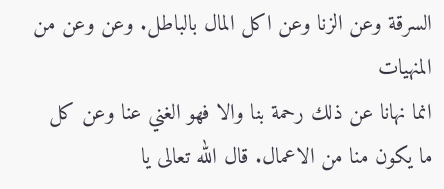السرقة وعن الزنا وعن اكل المال بالباطل. وعن وعن من المنهيات
انما نهانا عن ذلك رحمة بنا والا فهو الغني عنا وعن كل ما يكون منا من الاعمال. قال الله تعالى يا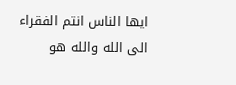ايها الناس انتم الفقراء الى الله والله هو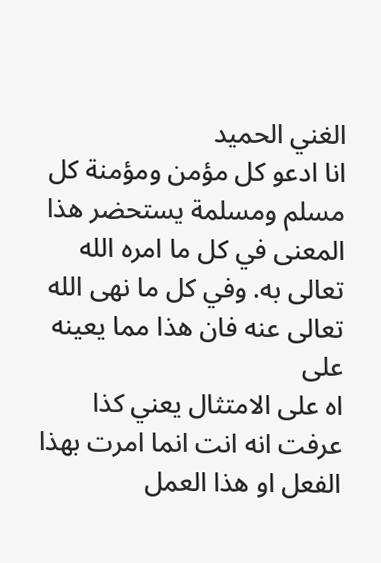الغني الحميد
انا ادعو كل مؤمن ومؤمنة كل مسلم ومسلمة يستحضر هذا المعنى في كل ما امره الله تعالى به. وفي كل ما نهى الله تعالى عنه فان هذا مما يعينه على
اه على الامتثال يعني كذا عرفت انه انت انما امرت بهذا الفعل او هذا العمل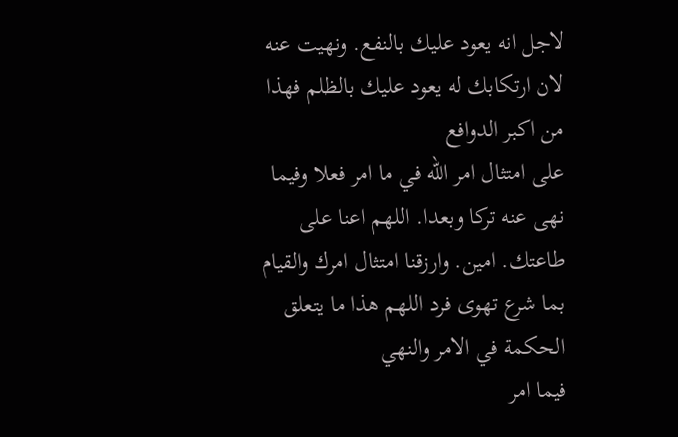لاجل انه يعود عليك بالنفع. ونهيت عنه لان ارتكابك له يعود عليك بالظلم فهذا من اكبر الدوافع
على امتثال امر الله في ما امر فعلا وفيما نهى عنه تركا وبعدا. اللهم اعنا على طاعتك. امين. وارزقنا امتثال امرك والقيام بما شرع تهوى فرد اللهم هذا ما يتعلق الحكمة في الامر والنهي
فيما امر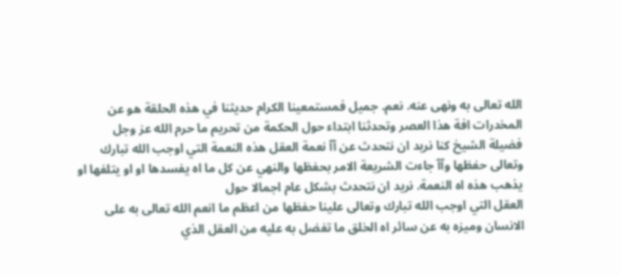الله تعالى به ونهى عنه. نعم. جميل فمستمعينا الكرام حديثنا في هذه الحلقة هو عن المخدرات افة هذا العصر وتحدثنا ابتداء حول الحكمة من تحريم ما حرم الله عز وجل
فضيلة الشيخ كنا نريد ان نتحدث عن آآ نعمة العقل هذه النعمة التي اوجب الله تبارك وتعالى حفظها وآآ جاءت الشريعة الامر بحفظها والنهي عن كل ما اه يفسدها او او يتلفها او يذهب هذه اه النعمة. نريد ان نتحدث بشكل عام اجمالا حول
العقل التي اوجب الله تبارك وتعالى علينا حفظها من اعظم ما انعم الله تعالى به على الانسان وميزه به عن سائر اه الخلق ما تفضل به عليه من العقل الذي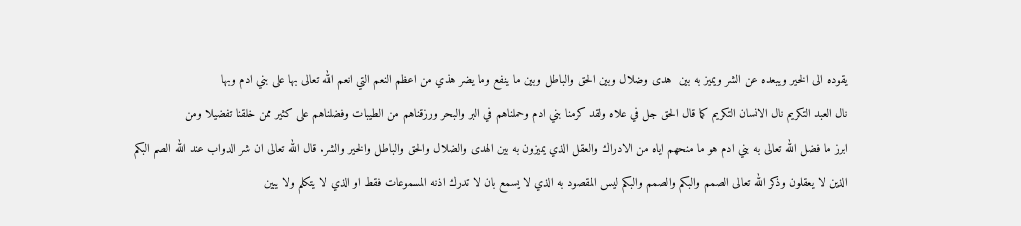يقوده الى الخير ويبعده عن الشر ويميز به بين  هدى وضلال وبين الحق والباطل وبين ما ينفع وما يضر هذي من اعظم النعم التي انعم الله تعالى بها على بني ادم وبها
نال العبد التكريم نال الانسان التكريم كما قال الحق جل في علاه ولقد كرمنا بني ادم وحملناهم في البر والبحر ورزقناهم من الطيبات وفضلناهم على كثير ممن خلقنا تفضيلا ومن
ابرز ما فضل الله تعالى به بني ادم هو ما منحهم اياه من الادراك والعقل الذي يميزون به بين الهدى والضلال والحق والباطل والخير والشر. قال الله تعالى ان شر الدواب عند الله الصم البكم
الذين لا يعقلون وذكر الله تعالى الصمم والبكم والصمم والبكم ليس المقصود به الذي لا يسمع بان لا تدرك اذنه المسموعات فقط او الذي لا يتكلم ولا يبين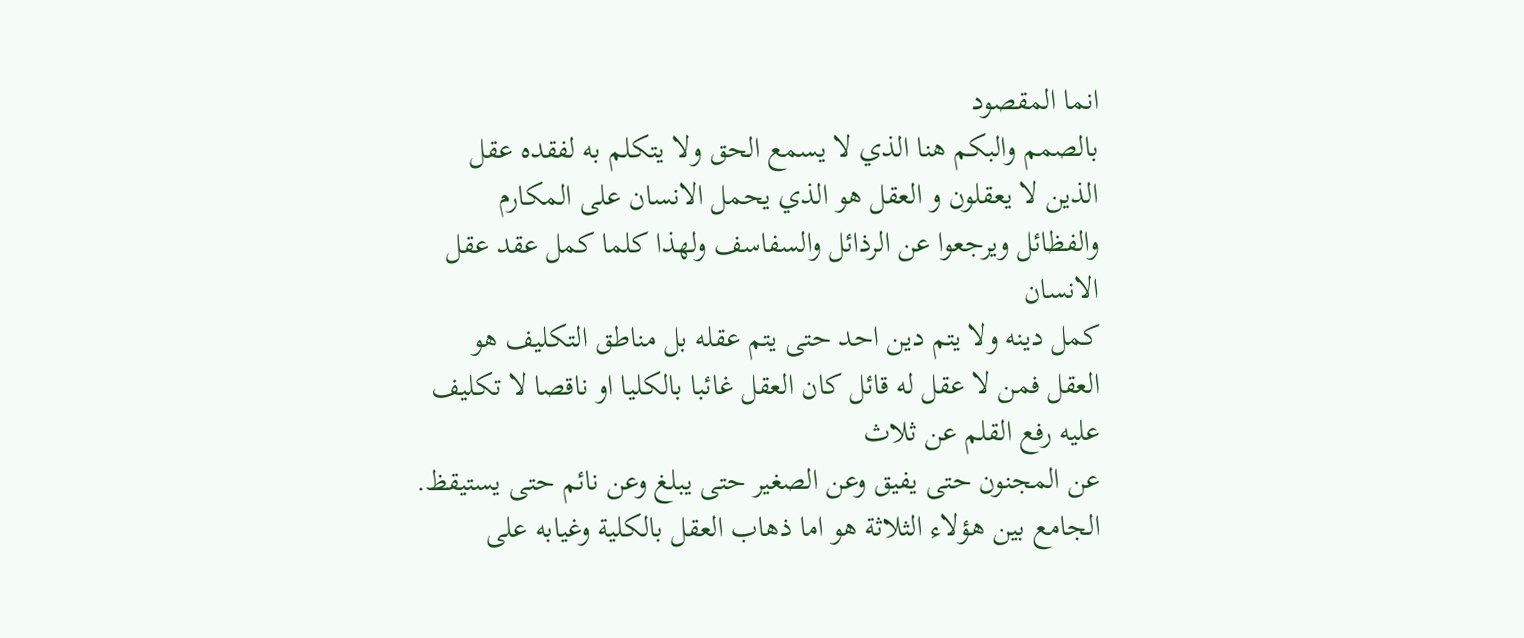انما المقصود
بالصمم والبكم هنا الذي لا يسمع الحق ولا يتكلم به لفقده عقل الذين لا يعقلون و العقل هو الذي يحمل الانسان على المكارم والفظائل ويرجعوا عن الرذائل والسفاسف ولهذا كلما كمل عقد عقل الانسان
كمل دينه ولا يتم دين احد حتى يتم عقله بل مناطق التكليف هو العقل فمن لا عقل له قائل كان العقل غائبا بالكليا او ناقصا لا تكليف عليه رفع القلم عن ثلاث
عن المجنون حتى يفيق وعن الصغير حتى يبلغ وعن نائم حتى يستيقظ. الجامع بين هؤلاء الثلاثة هو اما ذهاب العقل بالكلية وغيابه على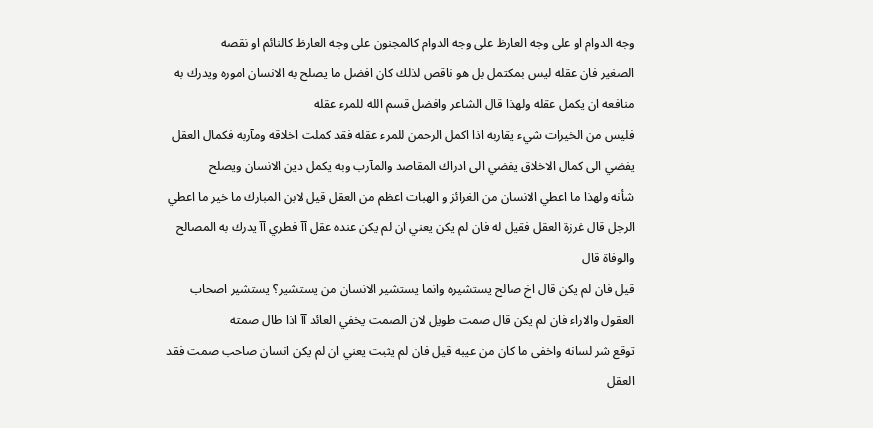وجه الدوام او على وجه العارظ على وجه الدوام كالمجنون على وجه العارظ كالنائم او نقصه
الصغير فان عقله ليس بمكتمل بل هو ناقص لذلك كان افضل ما يصلح به الانسان اموره ويدرك به منافعه ان يكمل عقله ولهذا قال الشاعر وافضل قسم الله للمرء عقله
فليس من الخيرات شيء يقاربه اذا اكمل الرحمن للمرء عقله فقد كملت اخلاقه ومآربه فكمال العقل يفضي الى كمال الاخلاق يفضي الى ادراك المقاصد والمآرب وبه يكمل دين الانسان ويصلح
شأنه ولهذا ما اعطي الانسان من الغرائز و الهبات اعظم من العقل قيل لابن المبارك ما خير ما اعطي الرجل قال غرزة العقل فقيل له فان لم يكن يعني ان لم يكن عنده عقل آآ فطري آآ يدرك به المصالح والوفاة قال
قيل فان لم يكن قال اخ صالح يستشيره وانما يستشير الانسان من يستشير؟ يستشير اصحاب العقول والاراء فان لم يكن قال صمت طويل لان الصمت يخفي العائد آآ اذا طال صمته
توقع شر لسانه واخفى ما كان من عيبه قيل فان لم يثبت يعني ان لم يكن انسان صاحب صمت فقد العقل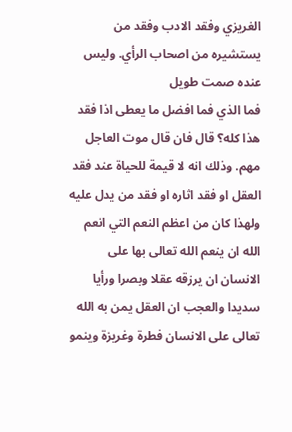الغريزي وفقد الادب وفقد من يستشيره من اصحاب الرأي. وليس عنده صمت طويل
فما الذي فما افضل ما يعطى اذا فقد هذا كله؟ قال فان قال موت العاجل مهم. وذلك انه لا قيمة للحياة عند فقد العقل او فقد اثاره او فقد من يدل عليه
ولهذا كان من اعظم النعم التي انعم الله ان ينعم الله تعالى بها على الانسان ان يرزقه عقلا وبصرا ورأيا سديدا والعجب ان العقل يمن به الله تعالى على الانسان فطرة وغريزة وينمو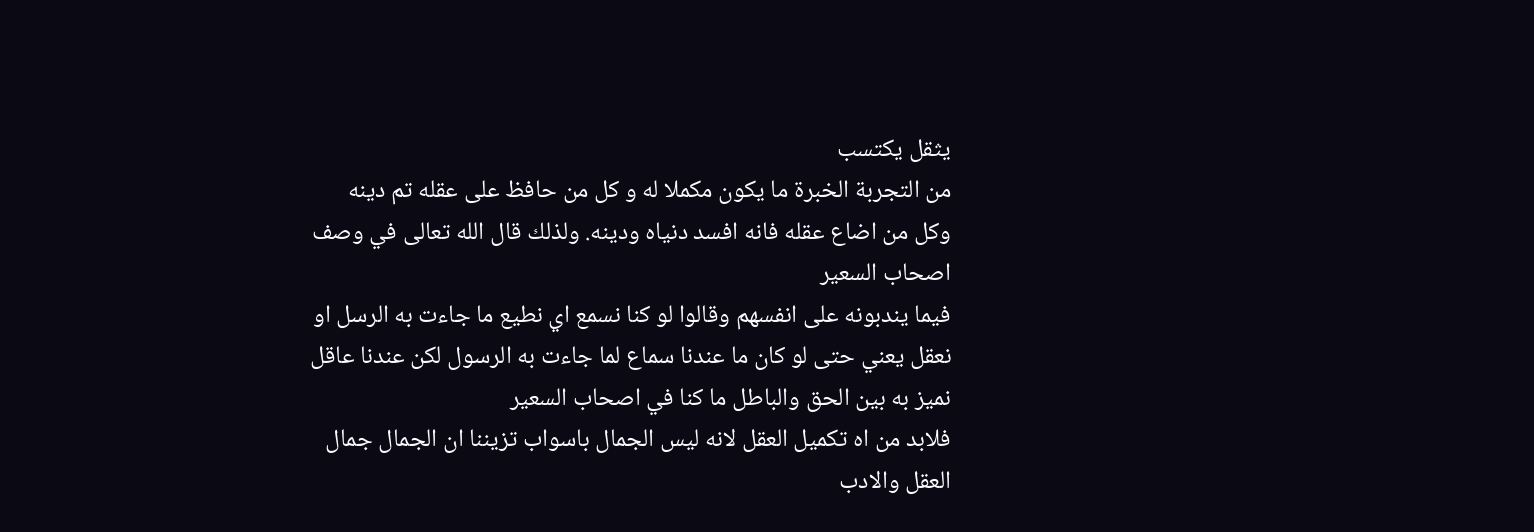يثقل يكتسب
من التجربة الخبرة ما يكون مكملا له و كل من حافظ على عقله تم دينه وكل من اضاع عقله فانه افسد دنياه ودينه. ولذلك قال الله تعالى في وصف اصحاب السعير
فيما يندبونه على انفسهم وقالوا لو كنا نسمع اي نطيع ما جاءت به الرسل او نعقل يعني حتى لو كان ما عندنا سماع لما جاءت به الرسول لكن عندنا عاقل نميز به بين الحق والباطل ما كنا في اصحاب السعير
فلابد من اه تكميل العقل لانه ليس الجمال باسواب تزيننا ان الجمال جمال العقل والادب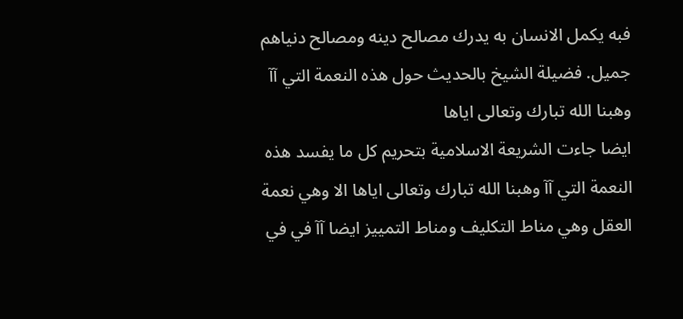فبه يكمل الانسان به يدرك مصالح دينه ومصالح دنياهم جميل. فضيلة الشيخ بالحديث حول هذه النعمة التي آآ وهبنا الله تبارك وتعالى اياها
ايضا جاءت الشريعة الاسلامية بتحريم كل ما يفسد هذه النعمة التي آآ وهبنا الله تبارك وتعالى اياها الا وهي نعمة العقل وهي مناط التكليف ومناط التمييز ايضا آآ في في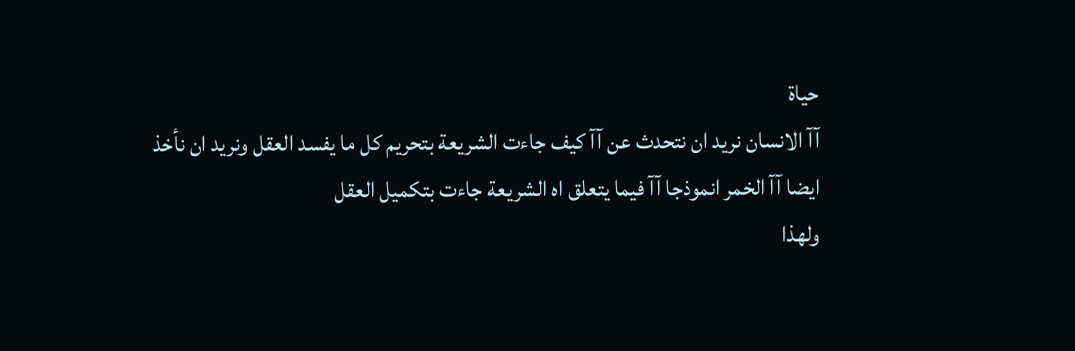حياة
آآ الانسان نريد ان نتحدث عن آآ كيف جاءت الشريعة بتحريم كل ما يفسد العقل ونريد ان نأخذ ايضا آآ الخمر انموذجا آآ فيما يتعلق اه الشريعة جاءت بتكميل العقل
ولهذا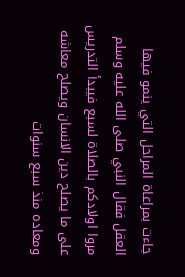جاءت بمراعاة المراحل التي ينمو فيها العقل فقال النبي صلى الله عليه وسلم مروا اولادكم بالصلاة لسبع فيبدأ التدريس على ما يصلح دين الانسان ويصلح معاشه ومعاده منذ سبع سنوات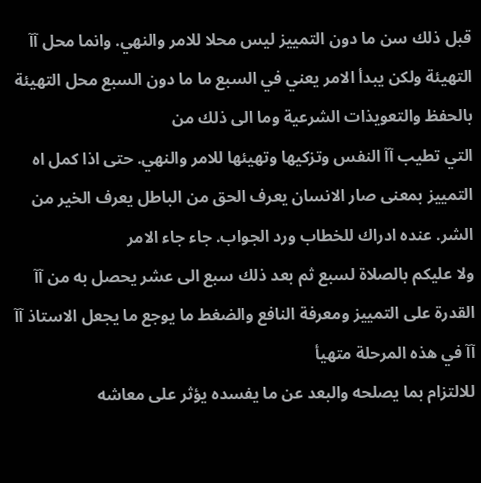قبل ذلك سن ما دون التمييز ليس محلا للامر والنهي. وانما محل آآ التهيئة ولكن يبدأ الامر يعني في السبع ما ما دون السبع محل التهيئة بالحفظ والتعويذات الشرعية وما الى ذلك من
التي تطيب آآ النفس وتزكيها وتهيئها للامر والنهي. حتى اذا كمل اه التمييز بمعنى صار الانسان يعرف الحق من الباطل يعرف الخير من الشر. عنده ادراك للخطاب ورد الجواب. جاء جاء الامر
ولا عليكم بالصلاة لسبع ثم بعد ذلك سبع الى عشر يحصل به من آآ القدرة على التمييز ومعرفة النافع والضغط ما يوجع ما يجعل الاستاذ آآ آآ في هذه المرحلة متهيأ
للالتزام بما يصلحه والبعد عن ما يفسده يؤثر على معاشه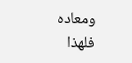ومعاده فلهذا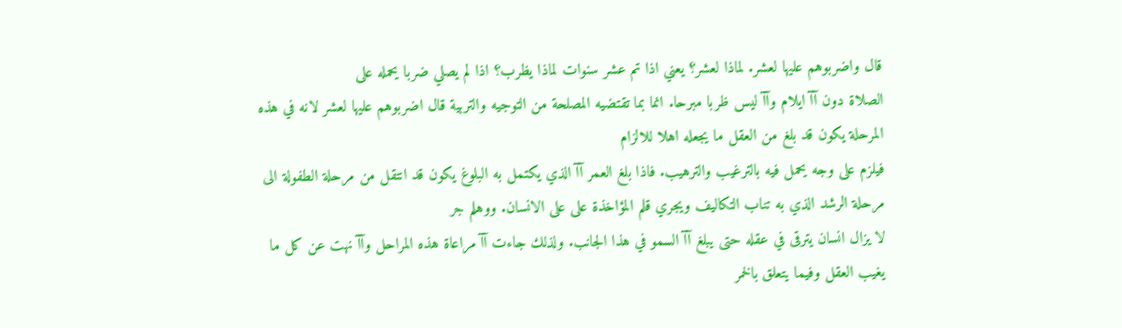قال واضربوهم عليها لعشر. لماذا لعشر؟ يعني اذا تم عشر سنوات لماذا يظرب؟ اذا لم يصلي ضربا يحمله على
الصلاة دون آآ ايلام وآآ ليس ظربا مبرحا. انما بما تقتضيه المصلحة من التوجيه والتربية قال اضربوهم عليها لعشر لانه في هذه المرحلة يكون قد بلغ من العقل ما يجعله اهلا للالزام
فيلزم على وجه يحمل فيه بالترغيب والترهيب. فاذا بلغ العمر آآ الذي يكتمل به البلوغ يكون قد انتقل من مرحلة الطفولة الى مرحلة الرشد الذي به تناب التكاليف ويجري قلم المؤاخذة على على الانسان. ووهلم جر
لا يزال انسان يترقى في عقله حتى يبلغ آآ السمو في هذا الجانب. ولذلك جاءت آآ مراعاة هذه المراحل وآآ نهت عن كل ما يغيب العقل وفيما يتعلق بالخمر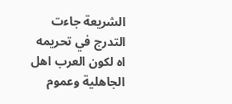الشريعة جاءت
التدرج في تحريمه اه لكون العرب اهل الجاهلية وعموم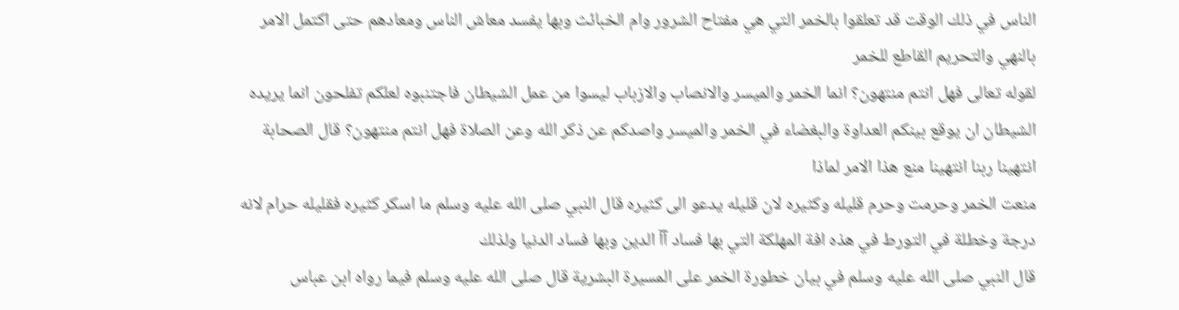الناس في ذلك الوقت قد تعلقوا بالخمر التي هي مفتاح الشرور وام الخبائث وبها يفسد معاش الناس ومعادهم حتى اكتمل الامر بالنهي والتحريم القاطع للخمر
لقوله تعالى فهل انتم منتهون؟ انما الخمر والميسر والانصاب والازباب ليسوا من عمل الشيطان فاجتنبوه لعلكم تفلحون انما يريده الشيطان ان يوقع بينكم العداوة والبغضاء في الخمر والميسر واصدكم عن ذكر الله وعن الصلاة فهل انتم منتهون؟ قال الصحابة انتهينا ربنا انتهينا منع هذا الامر لماذا
منعت الخمر وحرمت وحرم قليله وكثيره لان قليله يدعو الى كثيره قال النبي صلى الله عليه وسلم ما اسكر كثيره فقليله حرام لانه درجة وخطلة في التورط في هذه افة المهلكة التي بها فساد آآ الدين وبها فساد الدنيا ولذلك
قال النبي صلى الله عليه وسلم في بيان خطورة الخمر على المسيرة البشرية قال صلى الله عليه وسلم فيما رواه ابن عباس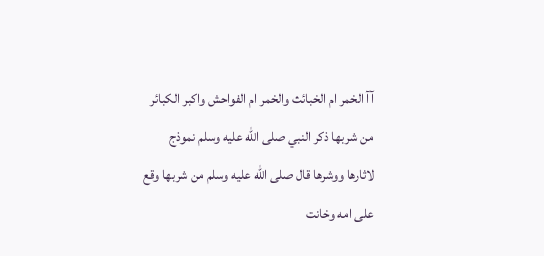آآ الخمر ام الخبائث والخمر ام الفواحش واكبر الكبائر
من شربها ذكر النبي صلى الله عليه وسلم نموذج لاثارها ووشرها قال صلى الله عليه وسلم من شربها وقع على امه وخانت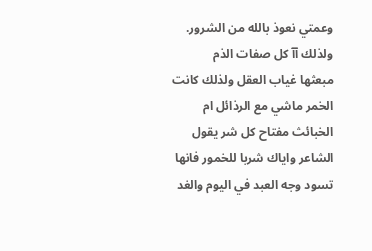وعمتي نعوذ بالله من الشرور. ولذلك آآ كل صفات الذم
مبعثها غياب العقل ولذلك كانت الخمر ماشي مع الرذائل ام الخبائث مفتاح كل شر يقول الشاعر واياك شربا للخمور فانها تسود وجه العبد في اليوم والغد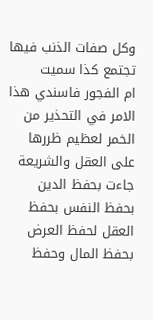وكل صفات الذنب فيها تجتمع كذا سميت
ام الفجور فاسندي هذا الامر في التحذير من الخمر لعظيم ظررها على العقل والشريعة جاءت بحفظ الدين بحفظ النفس بحفظ العقل لحفظ العرض بحفظ المال وحفظ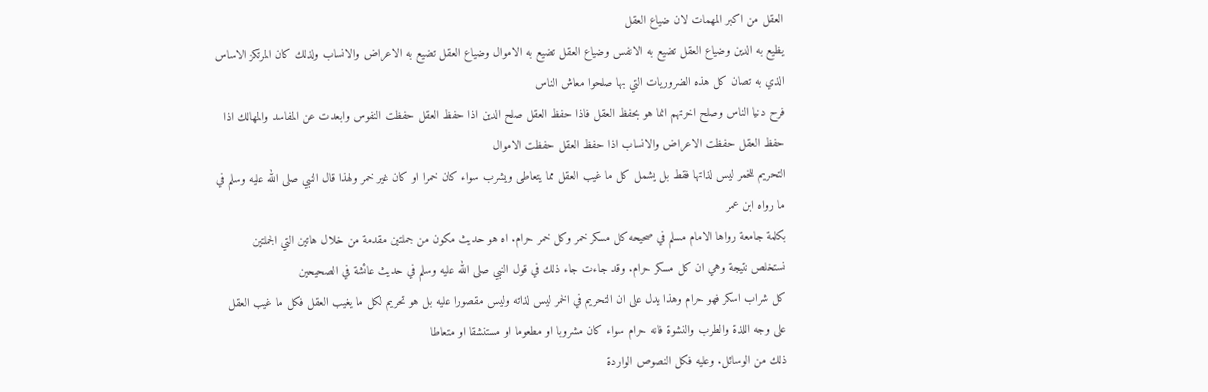العقل من اكبر المهمات لان ضياع العقل
يظيع به الدين وضياع العقل تضيع به الانفس وضياع العقل تضيع به الاموال وضياع العقل تضيع به الاعراض والانساب ولذلك كان المرتكز الاساس الذي به تصان كل هذه الضروريات التي بها صلحوا معاش الناس
فرح دنيا الناس وصلح اخرتهم انما هو بحفظ العقل فاذا حفظ العقل صلح الدين اذا حفظ العقل حفظت النفوس وابعدت عن المفاسد والمهالك اذا حفظ العقل حفظت الاعراض والانساب اذا حفظ العقل حفظت الاموال
التحريم للخمر ليس لذاتها فقط بل يشمل كل ما غيب العقل مما يتعاطى ويشرب سواء كان خمرا او كان غير خمر ولهذا قال النبي صلى الله عليه وسلم في ما رواه ابن عمر
بكلمة جامعة رواها الامام مسلم في صحيحه كل مسكر خمر وكل خمر حرام. اه هو حديث مكون من جملتين مقدمة من خلال هاتين التي الجملتين نستخلص نتيجة وهي ان كل مسكر حرام. وقد جاءت جاء ذلك في قول النبي صلى الله عليه وسلم في حديث عائشة في الصحيحين
كل شراب اسكر فهو حرام وهذا يدل على ان التحريم في الخمر ليس لذاته وليس مقصورا عليه بل هو تحريم لكل ما يغيب العقل فكل ما غيب العقل على وجه اللذة والطرب والنشوة فانه حرام سواء كان مشروبا او مطعوما او مستنشقا او متعاطا
ذلك من الوسائل. وعليه فكل النصوص الواردة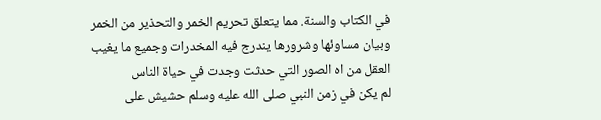في الكتاب والسنة. مما يتعلق تحريم الخمر والتحذير من الخمر وبيان مساوئها وشرورها يندرج فيه المخدرات وجميع ما يغيب العقل من اه الصور التي حدثت وجدت في حياة الناس
لم يكن في زمن النبي صلى الله عليه وسلم حشيش على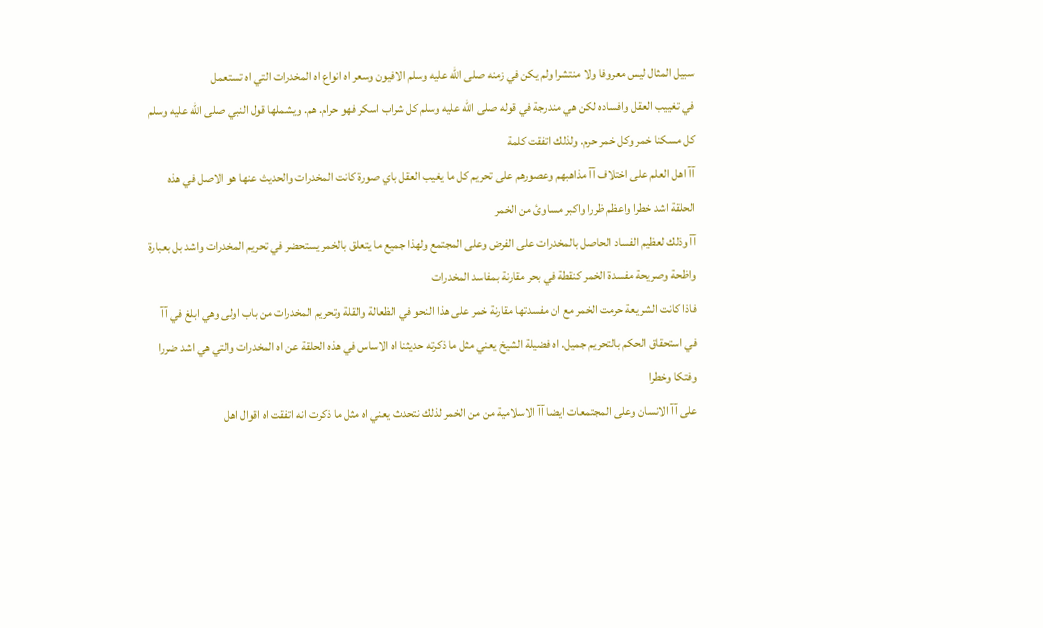سبيل المثال ليس معروفا ولا منتشرا ولم يكن في زمنه صلى الله عليه وسلم الافيون وسعر اه انواع اه المخدرات التي اه تستعمل
في تغييب العقل وافساده لكن هي مندرجة في قوله صلى الله عليه وسلم كل شراب اسكر فهو حرام. هم. ويشملها قول النبي صلى الله عليه وسلم كل مسكنا خمر وكل خمر حرم. ولذلك اتفقت كلمة
آآ اهل العلم على اختلاف آآ مذاهبهم وعصورهم على تحريم كل ما يغيب العقل باي صورة كانت المخدرات والحديث عنها هو الاصل في هذه الحلقة اشد خطرا واعظم ظررا واكبر مساوئ من الخمر
آآ وذلك لعظيم الفساد الحاصل بالمخدرات على الفرض وعلى المجتمع ولهذا جميع ما يتعلق بالخمر يستحضر في تحريم المخدرات واشد بل بعبارة واظحة وصريحة مفسدة الخمر كنقطة في بحر مقارنة بمفاسد المخدرات
فاذا كانت الشريعة حرمت الخمر مع ان مفسدتها مقارنة خمر على هذا النحو في الظعالة والقلة وتحريم المخدرات من باب اولى وهي ابلغ في آآ في استحقاق الحكم بالتحريم جميل. اه فضيلة الشيخ يعني مثل ما ذكرته حديثنا اه الاساس في هذه الحلقة عن اه المخدرات والتي هي اشد ضررا وفتكا وخطرا
على آآ الانسان وعلى المجتمعات ايضا آآ الاسلامية من من الخمر لذلك نتحدث يعني اه مثل ما ذكرت انه اتفقت اه اقوال اهل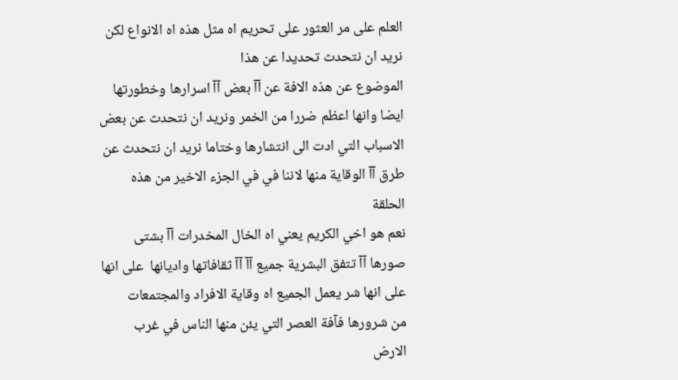العلم على مر العثور على تحريم اه مثل هذه اه الانواع لكن نريد ان نتحدث تحديدا عن هذا
الموضوع عن هذه الافة عن آآ بعض آآ اسرارها وخطورتها ايضا وانها اعظم ضررا من الخمر ونريد ان نتحدث عن بعض الاسباب التي ادت الى انتشارها وختاما نريد ان نتحدث عن طرق آآ الوقاية منها لاننا في في الجزء الاخير من هذه الحلقة
نعم هو اخي الكريم يعني اه الخال المخدرات آآ بشتى صورها آآ تتفق البشرية جميع آآ آآ ثقافاتها واديانها  على انها على انها شر يعمل الجميع اه وقاية الافراد والمجتمعات
من شرورها فآفة العصر التي يئن منها الناس في غرب الارض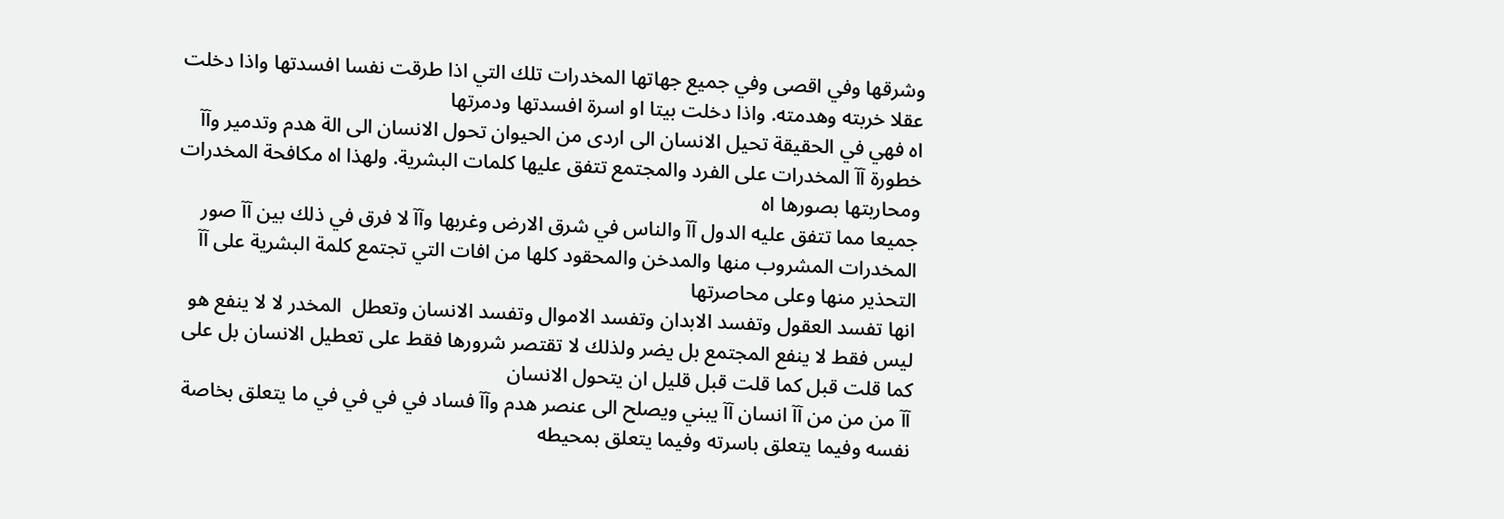وشرقها وفي اقصى وفي جميع جهاتها المخدرات تلك التي اذا طرقت نفسا افسدتها واذا دخلت عقلا خربته وهدمته. واذا دخلت بيتا او اسرة افسدتها ودمرتها
اه فهي في الحقيقة تحيل الانسان الى اردى من الحيوان تحول الانسان الى الة هدم وتدمير وآآ خطورة آآ المخدرات على الفرد والمجتمع تتفق عليها كلمات البشرية. ولهذا اه مكافحة المخدرات ومحاربتها بصورها اه
جميعا مما تتفق عليه الدول آآ والناس في شرق الارض وغربها وآآ لا فرق في ذلك بين آآ صور المخدرات المشروب منها والمدخن والمحقود كلها من افات التي تجتمع كلمة البشرية على آآ التحذير منها وعلى محاصرتها
انها تفسد العقول وتفسد الابدان وتفسد الاموال وتفسد الانسان وتعطل  المخدر لا لا ينفع هو ليس فقط لا ينفع المجتمع بل يضر ولذلك لا تقتصر شرورها فقط على تعطيل الانسان بل على كما قلت قبل كما قلت قبل قليل ان يتحول الانسان
آآ من من من آآ انسان آآ يبني ويصلح الى عنصر هدم وآآ فساد في في في في ما يتعلق بخاصة نفسه وفيما يتعلق باسرته وفيما يتعلق بمحيطه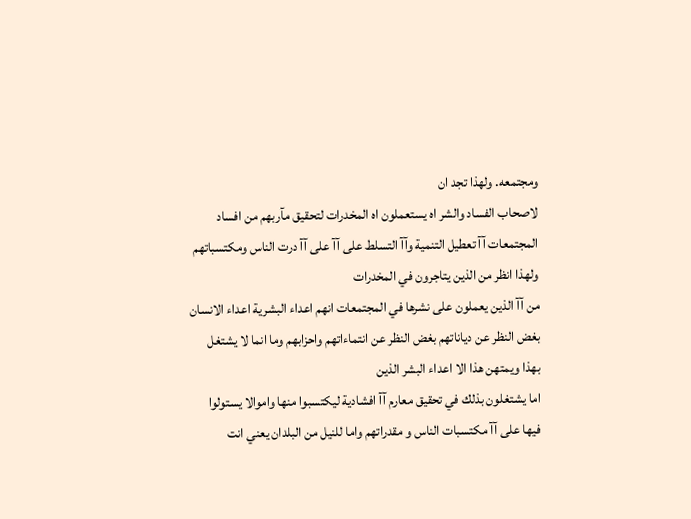ومجتمعه. ولهذا تجد ان
لاصحاب الفساد والشر اه يستعملون اه المخدرات لتحقيق مآربهم من افساد المجتمعات آآ تعطيل التنمية وآآ التسلط على آآ على آآ درت الناس ومكتسباتهم ولهذا انظر من الذين يتاجرون في المخدرات
من آآ الذين يعملون على نشرها في المجتمعات انهم اعداء البشرية اعداء الانسان بغض النظر عن دياناتهم بغض النظر عن انتماءاتهم واحزابهم وما انما لا يشتغل بهذا ويمتهن هذا الا اعداء البشر الذين
اما يشتغلون بذلك في تحقيق معارم آآ افشادية ليكتسبوا منها واموالا يستولوا فيها على آآ مكتسبات الناس و مقدراتهم واما للنيل من البلدان يعني انت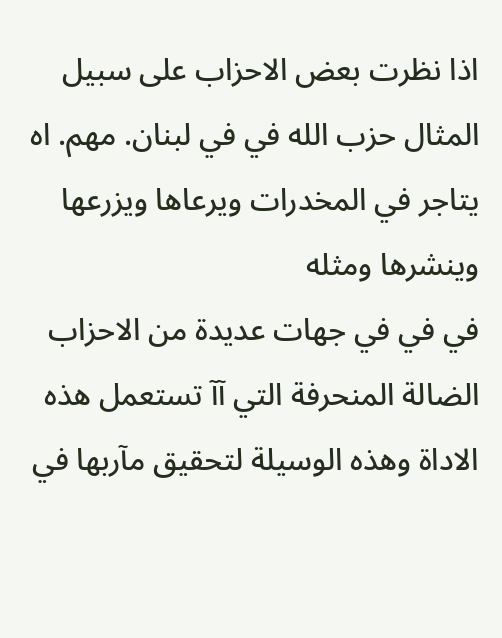اذا نظرت بعض الاحزاب على سبيل المثال حزب الله في في لبنان. مهم. اه يتاجر في المخدرات ويرعاها ويزرعها وينشرها ومثله
في في في جهات عديدة من الاحزاب الضالة المنحرفة التي آآ تستعمل هذه الاداة وهذه الوسيلة لتحقيق مآربها في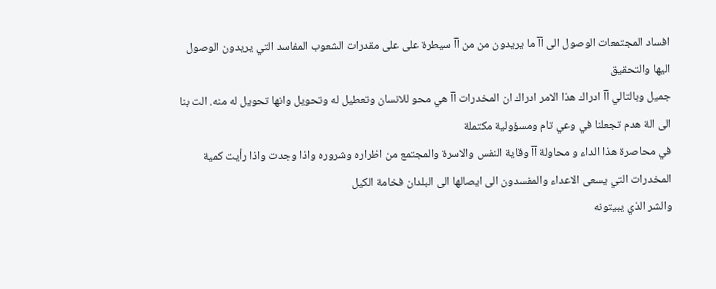افساد المجتمعات الوصول الى آآ ما يريدون من من آآ سيطرة على على مقدرات الشعوب المفاسد التي يريدون الوصول اليها والتحقيق
جميل وبالتالي آآ ادراك هذا الامر ادراك ان المخدرات آآ هي محو للانسان وتعطيل له وتحويل وانها تحويل له منه. الت بنا الى الة هدم تجعلنا في وعي تام ومسؤولية مكتملة
في محاصرة هذا الداء و محاولة آآ وقاية النفس والاسرة والمجتمع من اظراره وشروره واذا وجدت واذا رأيت كمية المخدرات التي يسعى الاعداء والمفسدون الى ايصالها الى البلدان فخامة الكيل
والشر الذي يبيتونه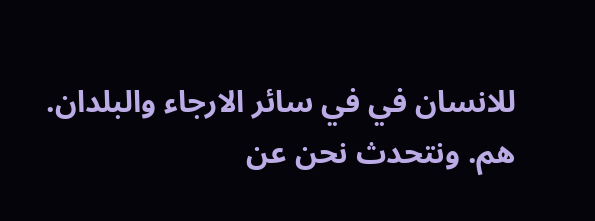للانسان في في سائر الارجاء والبلدان. هم. ونتحدث نحن عن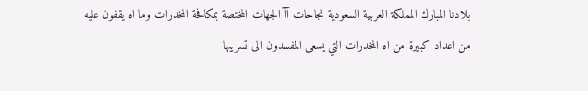بلادنا المبارك المملكة العربية السعودية نجاحات آآ الجهات المختصة بمكافحة المخدرات وما اه يقفون عليه من اعداد كبيرة من اه المخدرات التي يسعى المفسدون الى تسريبها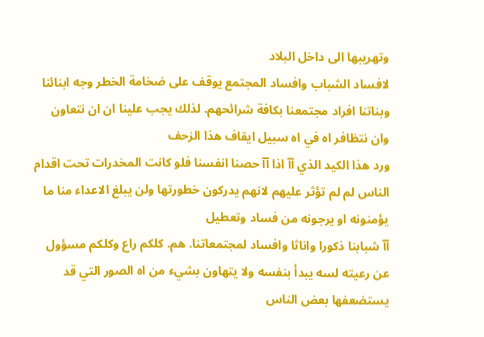وتهريبها الى داخل البلاد
لافساد الشباب وافساد المجتمع يوقف على ضخامة الخطر وجه ابنائنا وبناتنا افراد مجتمعنا بكافة شرائحهم. لذلك يجب علينا ان ان نتعاون وان نتظافر اه في اه سبيل ايقاف هذا الزحف
ورد هذا الكيد الذي آآ اذا آآ حصنا انفسنا فلو كانت المخدرات تحت اقدام الناس لم لم تؤثر عليهم لانهم يدركون خطورتها ولن يبلغ الاعداء منا ما يؤمنونه او يرجونه من فساد وتعطيل
آآ شبابنا ذكورا واناثا وافساد لمجتمعاتنا. هم. كلكم راع وكلكم مسؤول عن رعيته لسه يبدأ بنفسه ولا يتهاون بشيء من اه الصور التي قد يستضعفها بعض الناس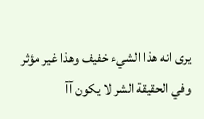يرى انه هذا الشيء خفيف وهذا غير مؤثر
وفي الحقيقة الشر لا يكون آآ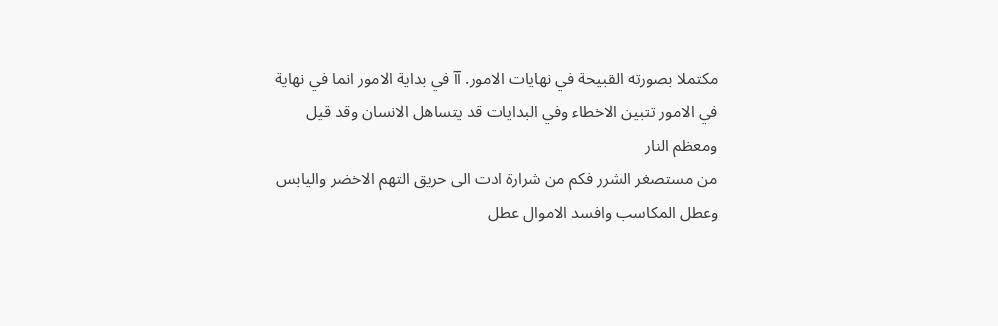مكتملا بصورته القبيحة في نهايات الامور. آآ في بداية الامور انما في نهاية في الامور تتبين الاخطاء وفي البدايات قد يتساهل الانسان وقد قيل ومعظم النار
من مستصغر الشرر فكم من شرارة ادت الى حريق التهم الاخضر واليابس وعطل المكاسب وافسد الاموال عطل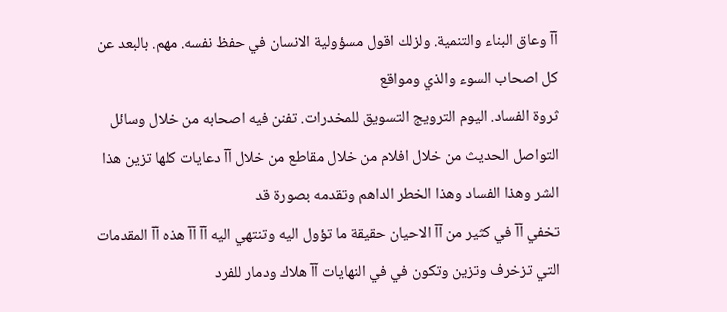آآ وعاق البناء والتنمية. ولزلك اقول مسؤولية الانسان في حفظ نفسه. مهم. بالبعد عن كل اصحاب السوء والذي ومواقع
ثروة الفساد. اليوم الترويج التسويق للمخدرات. تفنن فيه اصحابه من خلال وسائل التواصل الحديث من خلال افلام من خلال مقاطع من خلال آآ دعايات كلها تزين هذا الشر وهذا الفساد وهذا الخطر الداهم وتقدمه بصورة قد
تخفي آآ في كثير من آآ الاحيان حقيقة ما تؤول اليه وتنتهي اليه آآ آآ هذه آآ المقدمات التي تزخرف وتزين وتكون في في النهايات آآ هلاك ودمار للفرد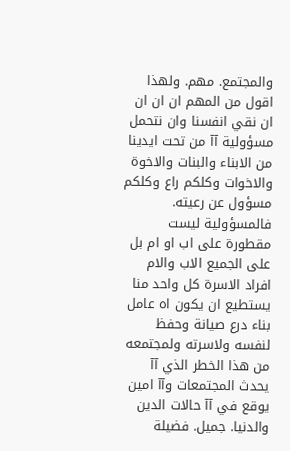والمجتمع. مهم. ولهذا اقول من المهم ان ان ان
ان نقي انفسنا وان نتحمل مسؤولية آآ من تحت ايدينا من الابناء والبنات والاخوة والاخوات وكلكم راع وكلكم مسؤول عن رعيته. فالمسؤولية ليست مقطورة على اب او ام بل على الجميع الاب والام
افراد الاسرة كل واحد منا يستطيع ان يكون اه عامل بناء درع صيانة وحفظ لنفسه ولاسرته ولمجتمعه من هذا الخطر الذي آآ يحدث المجتمعات وآآ امين يوقع في آآ حالات الدين والدنيا. جميل. فضيلة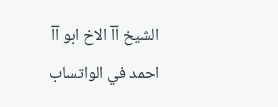الشيخ آآ الاخ ابو آآ احمد في الواتساب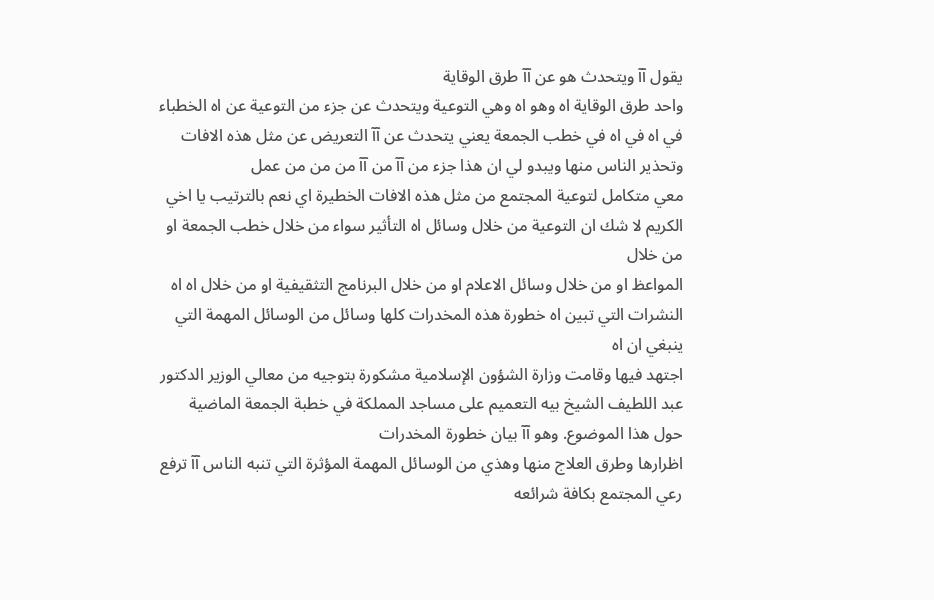يقول آآ ويتحدث هو عن آآ طرق الوقاية
واحد طرق الوقاية اه وهو اه وهي التوعية ويتحدث عن جزء من التوعية عن اه الخطباء في اه في اه في خطب الجمعة يعني يتحدث عن آآ التعريض عن مثل هذه الافات وتحذير الناس منها ويبدو لي ان هذا جزء من آآ من آآ من من من عمل
معي متكامل لتوعية المجتمع من مثل هذه الافات الخطيرة اي نعم بالترتيب يا اخي الكريم لا شك ان التوعية من خلال وسائل اه التأثير سواء من خلال خطب الجمعة او من خلال
المواعظ او من خلال وسائل الاعلام او من خلال البرنامج التثقيفية او من خلال اه اه النشرات التي تبين اه خطورة هذه المخدرات كلها وسائل من الوسائل المهمة التي ينبغي ان اه
اجتهد فيها وقامت وزارة الشؤون الإسلامية مشكورة بتوجيه من معالي الوزير الدكتور عبد اللطيف الشيخ بيه التعميم على مساجد المملكة في خطبة الجمعة الماضية حول هذا الموضوع. وهو آآ بيان خطورة المخدرات
اظرارها وطرق العلاج منها وهذي من الوسائل المهمة المؤثرة التي تنبه الناس آآ ترفع رعي المجتمع بكافة شرائعه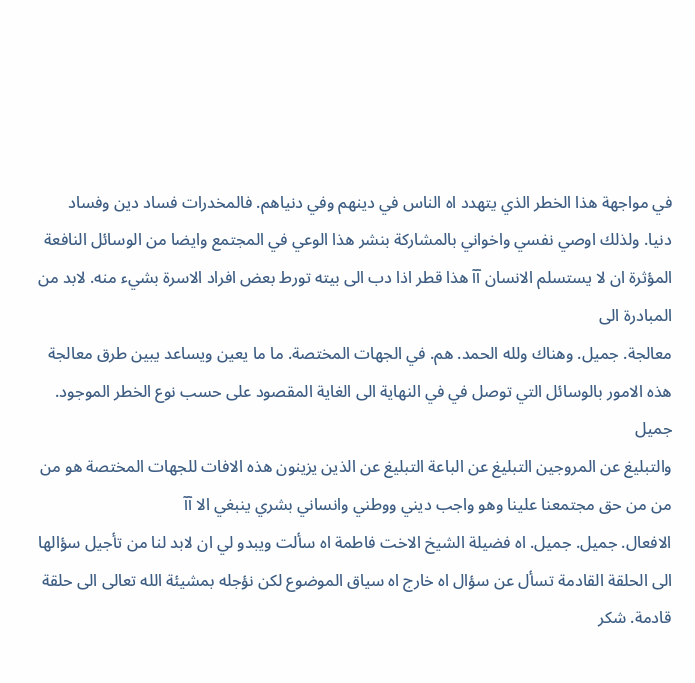في مواجهة هذا الخطر الذي يتهدد اه الناس في دينهم وفي دنياهم. فالمخدرات فساد دين وفساد
دنيا. ولذلك اوصي نفسي واخواني بالمشاركة بنشر هذا الوعي في المجتمع وايضا من الوسائل النافعة المؤثرة ان لا يستسلم الانسان آآ هذا قطر اذا دب الى بيته تورط بعض افراد الاسرة بشيء منه. لابد من المبادرة الى
معالجة. جميل. وهناك ولله الحمد. هم. في الجهات المختصة. ما ما يعين ويساعد يبين طرق معالجة هذه الامور بالوسائل التي توصل في في النهاية الى الغاية المقصود على حسب نوع الخطر الموجود. جميل
والتبليغ عن المروجين التبليغ عن الباعة التبليغ عن الذين يزينون هذه الافات للجهات المختصة هو من من من حق مجتمعنا علينا وهو واجب ديني ووطني وانساني بشري ينبغي الا آآ
الافعال. جميل. جميل. اه فضيلة الشيخ الاخت فاطمة اه سألت ويبدو لي ان لابد لنا من تأجيل سؤالها الى الحلقة القادمة تسأل عن سؤال اه خارج اه سياق الموضوع لكن نؤجله بمشيئة الله تعالى الى حلقة قادمة. شكر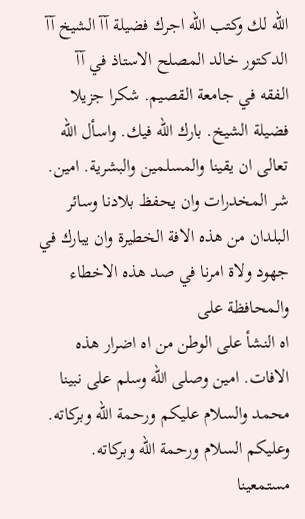الله لك وكتب الله اجرك فضيلة آآ الشيخ آآ الدكتور خالد المصلح الاستاذ في آآ
الفقه في جامعة القصيم. شكرا جزيلا فضيلة الشيخ. بارك الله فيك. واسأل الله تعالى ان يقينا والمسلمين والبشرية. امين. شر المخدرات وان يحفظ بلادنا وسائر البلدان من هذه الافة الخطيرة وان يبارك في جهود ولاة امرنا في صد هذه الاخطاء والمحافظة على
اه النشأ على الوطن من اه اضرار هذه الافات. امين وصلى الله وسلم على نبينا محمد والسلام عليكم ورحمة الله وبركاته. وعليكم السلام ورحمة الله وبركاته. مستمعينا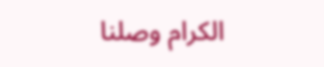الكرام وصلنا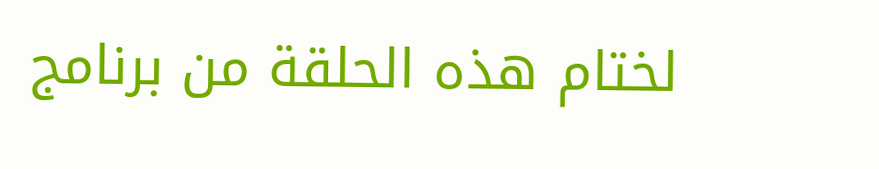لختام هذه الحلقة من برنامج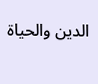الدين والحياة